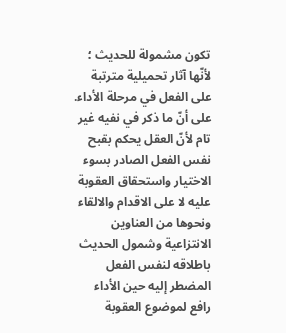تكون مشمولة للحديث ؛ لأنّها آثار تحميلية مترتبة على الفعل في مرحلة الأداء.
على أنّ ما ذكر في نفيه غير تام لأنّ العقل يحكم بقبح نفس الفعل الصادر بسوء الاختيار واستحقاق العقوبة عليه لا على الاقدام والالقاء ونحوها من العناوين الانتزاعية وشمول الحديث باطلاقه لنفس الفعل المضطر إليه حين الأداء رافع لموضوع العقوبة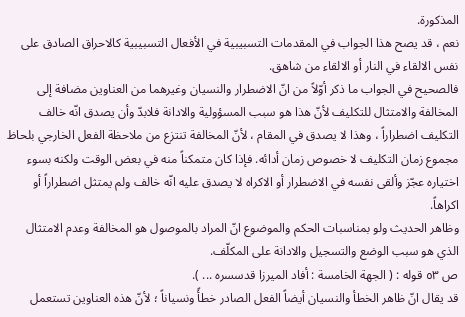المذكورة.
نعم ، قد يصح هذا الجواب في المقدمات التسبيبية في الأفعال التسبيبية كالاحراق الصادق على نفس الالقاء في النار أو الالقاء من شاهق.
فالصحيح في الجواب ما ذكر أوّلاً من انّ الاضطرار والنسيان وغيرهما من العناوين مضافة إلى المخالفة والامتثال للتكليف لأنّ هذا هو سبب المسؤولية والادانة فلابدّ وأن يصدق انّه خالف التكليف اضطراراً ، وهذا لا يصدق في المقام ، لأنّ المخالفة تنتزع من ملاحظة الفعل الخارجي بلحاظ مجموع زمان التكليف لا خصوص زمان أدائه. فإذا كان متمكناً منه في بعض الوقت ولكنه بسوء اختياره عجّز وألقى نفسه في الاضطرار أو الاكراه لا يصدق عليه انّه خالف ولم يمتثل اضطراراً أو اكراهاً.
وظاهر الحديث ولو بمناسبات الحكم والموضوع انّ المراد بالموصول هو المخالفة وعدم الامتثال الذي هو سبب الوضع والتسجيل والادانة على المكلّف.
ص ٥٣ قوله : ( الجهة الخامسة : أفاد الميرزا قدسسره ... ).
قد يقال انّ ظاهر الخطأ والنسيان أيضاً الفعل الصادر خطأً ونسياناً ؛ لأنّ هذه العناوين تستعمل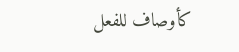كأوصاف للفعل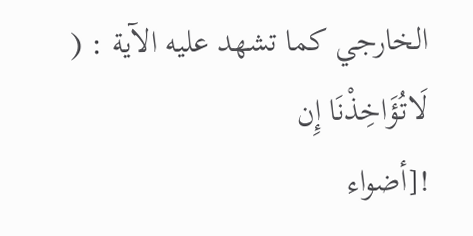الخارجي كما تشهد عليه الآية : ( لَاتُؤَاخِذْنَا إِن
![أضواء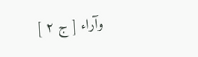وآراء [ ج ٢ ]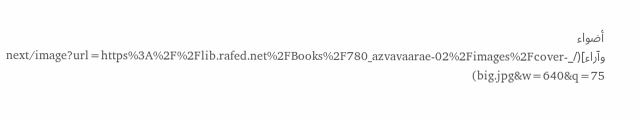أضواء وآراء](/_next/image?url=https%3A%2F%2Flib.rafed.net%2FBooks%2F780_azvavaarae-02%2Fimages%2Fcover-big.jpg&w=640&q=75)